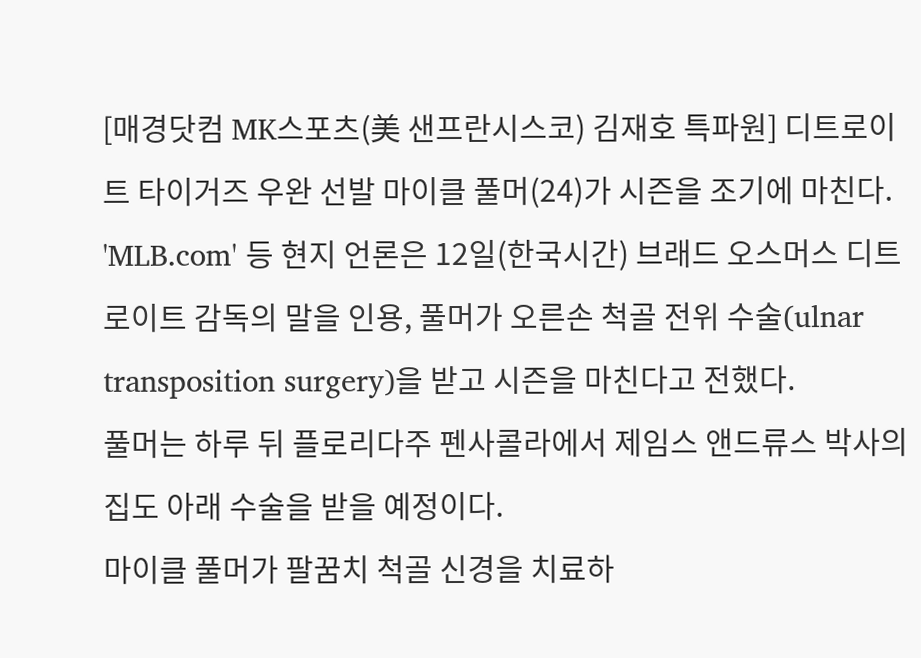[매경닷컴 MK스포츠(美 샌프란시스코) 김재호 특파원] 디트로이트 타이거즈 우완 선발 마이클 풀머(24)가 시즌을 조기에 마친다.
'MLB.com' 등 현지 언론은 12일(한국시간) 브래드 오스머스 디트로이트 감독의 말을 인용, 풀머가 오른손 척골 전위 수술(ulnar transposition surgery)을 받고 시즌을 마친다고 전했다.
풀머는 하루 뒤 플로리다주 펜사콜라에서 제임스 앤드류스 박사의 집도 아래 수술을 받을 예정이다.
마이클 풀머가 팔꿈치 척골 신경을 치료하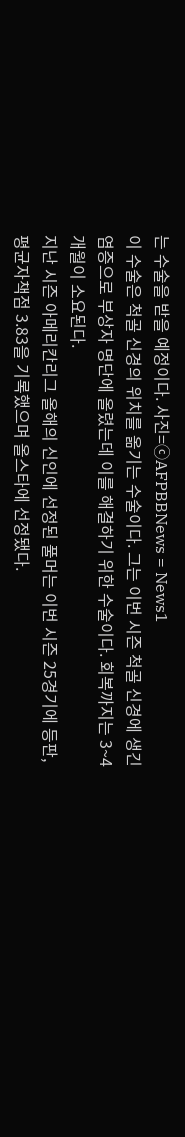는 수술을 받을 예정이다. 사진=ⓒAFPBBNews = News1
이 수술은 척골 신경의 위치를 옮기는 수술이다. 그는 이번 시즌 척골 신경에 생긴 염증으로 부상자 명단에 올렸는데 이를 해결하기 위한 수술이다. 회복까지는 3~4개월이 소요된다.
지난 시즌 아메리칸리그 올해의 신인에 선정된 풀머는 이번 시즌 25경기에 등판, 평균자책점 3.83을 기록했으며 올스타에 선정됐다.